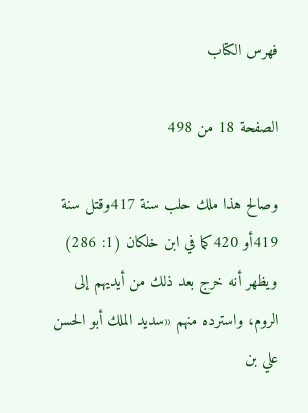فهرس الكتاب

الصفحة 18 من 498

وصالح هذا ملك حلب سنة 417وقتل سنة 419أو 420كما في ابن خلكان (1: 286) ويظهر أنه خرج بعد ذلك من أيديهم إلى الروم، واسترده منهم «سديد الملك أبو الحسن علي بن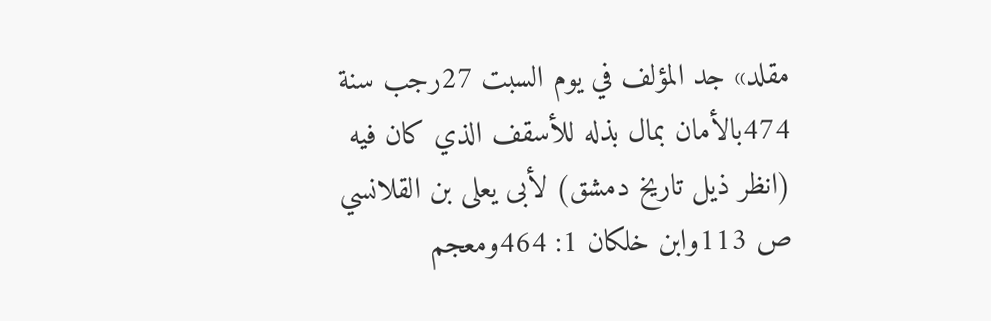مقلد» جد المؤلف في يوم السبت 27رجب سنة 474بالأمان بمال بذله للأسقف الذي كان فيه (انظر ذيل تاريخ دمشق) لأبى يعلى بن القلانسي ص 113وابن خلكان 1: 464ومعجم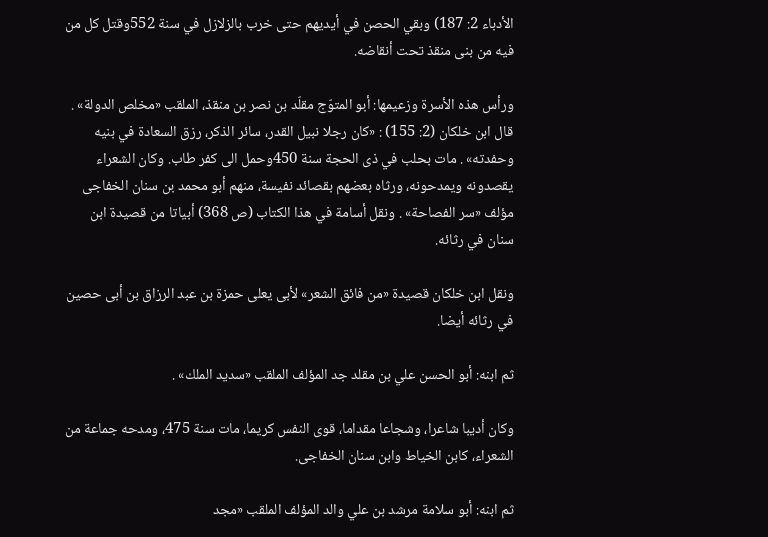الأدباء 2: 187) وبقي الحصن في أيديهم حتى خرب بالزلازل في سنة 552وقتل كل من فيه من بنى منقذ تحت أنقاضه.

ورأس هذه الأسرة وزعيمها: أبو المتوّج مقلّد بن نصر بن منقذ، الملقب «مخلص الدولة» . قال ابن خلكان (2: 155) : «كان رجلا نبيل القدر، سائر الذكر، رزق السعادة في بنيه وحفدته» . مات بحلب في ذى الحجة سنة 450وحمل الى كفر طاب. وكان الشعراء يقصدونه ويمدحونه، ورثاه بعضهم بقصائد نفيسة، منهم أبو محمد بن سنان الخفاجى مؤلف «سر الفصاحة» . ونقل أسامة في هذا الكتاب (ص 368) أبياتا من قصيدة ابن سنان في رثائه.

ونقل ابن خلكان قصيدة «من فائق الشعر» لأبى يعلى حمزة بن عبد الرزاق بن أبى حصين في رثائه أيضا.

ثم ابنه: أبو الحسن علي بن مقلد جد المؤلف الملقب «سديد الملك» .

وكان أديبا شاعرا، وشجاعا مقداما، قوى النفس كريما، مات سنة 475، ومدحه جماعة من الشعراء، كابن الخياط وابن سنان الخفاجى.

ثم ابنه: أبو سلامة مرشد بن علي والد المؤلف الملقب «مجد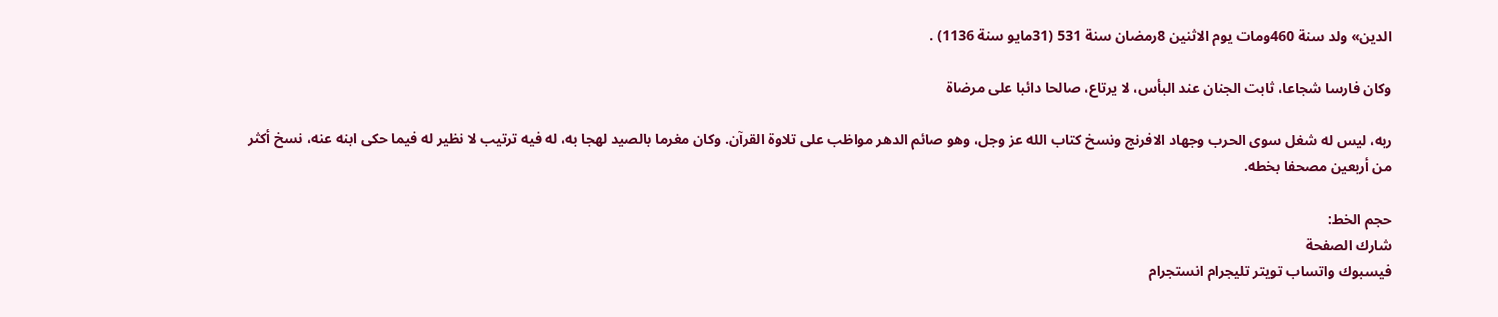الدين» ولد سنة 460ومات يوم الاثنين 8رمضان سنة 531 (31مايو سنة 1136) .

وكان فارسا شجاعا، ثابت الجنان عند البأس، لا يرتاع، صالحا دائبا على مرضاة

ربه، ليس له شغل سوى الحرب وجهاد الافرنج ونسخ كتاب الله عز وجل، وهو صائم الدهر مواظب على تلاوة القرآن. وكان مغرما بالصيد لهجا به، له فيه ترتيب لا نظير له فيما حكى ابنه عنه، نسخ أكثر من أربعين مصحفا بخطه.

حجم الخط:
شارك الصفحة
فيسبوك واتساب تويتر تليجرام انستجرام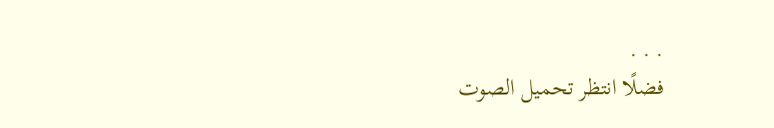. . .
فضلًا انتظر تحميل الصوت